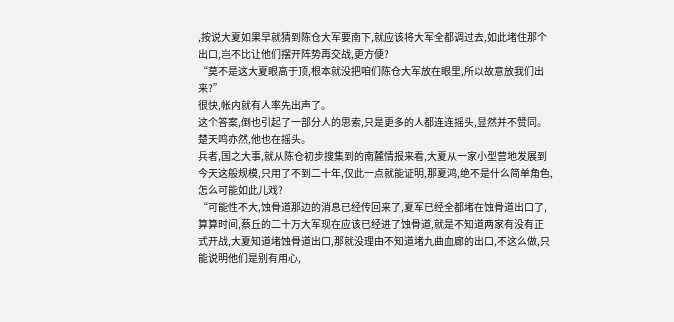,按说大夏如果早就猜到陈仓大军要南下,就应该将大军全都调过去,如此堵住那个出口,岂不比让他们摆开阵势再交战,更方便?
“莫不是这大夏眼高于顶,根本就没把咱们陈仓大军放在眼里,所以故意放我们出来?”
很快,帐内就有人率先出声了。
这个答案,倒也引起了一部分人的思索,只是更多的人都连连摇头,显然并不赞同。
楚天鸣亦然,他也在摇头。
兵者,国之大事,就从陈仓初步搜集到的南麓情报来看,大夏从一家小型营地发展到今天这般规模,只用了不到二十年,仅此一点就能证明,那夏鸿,绝不是什么简单角色,怎么可能如此儿戏?
“可能性不大,蚀骨道那边的消息已经传回来了,夏军已经全都堵在蚀骨道出口了,算算时间,蔡丘的二十万大军现在应该已经进了蚀骨道,就是不知道两家有没有正式开战,大夏知道堵蚀骨道出口,那就没理由不知道堵九曲血廊的出口,不这么做,只能说明他们是别有用心,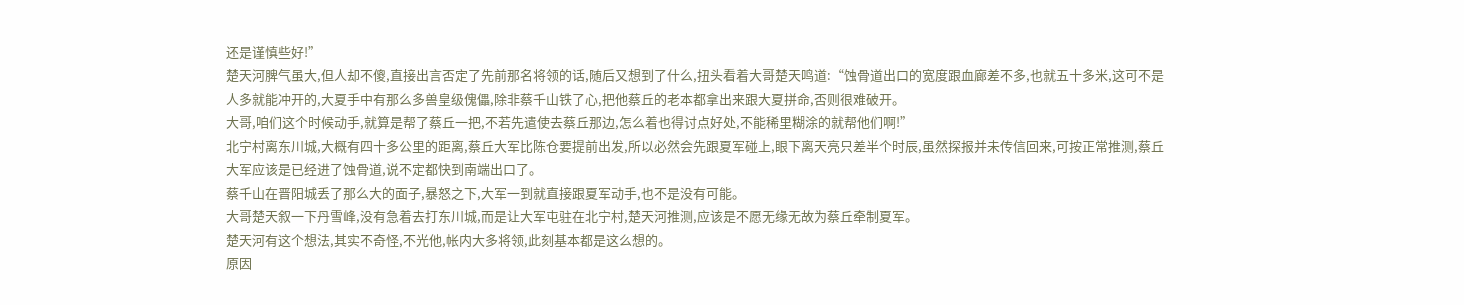还是谨慎些好!”
楚天河脾气虽大,但人却不傻,直接出言否定了先前那名将领的话,随后又想到了什么,扭头看着大哥楚天鸣道:“蚀骨道出口的宽度跟血廊差不多,也就五十多米,这可不是人多就能冲开的,大夏手中有那么多兽皇级傀儡,除非蔡千山铁了心,把他蔡丘的老本都拿出来跟大夏拼命,否则很难破开。
大哥,咱们这个时候动手,就算是帮了蔡丘一把,不若先遣使去蔡丘那边,怎么着也得讨点好处,不能稀里糊涂的就帮他们啊!”
北宁村离东川城,大概有四十多公里的距离,蔡丘大军比陈仓要提前出发,所以必然会先跟夏军碰上,眼下离天亮只差半个时辰,虽然探报并未传信回来,可按正常推测,蔡丘大军应该是已经进了蚀骨道,说不定都快到南端出口了。
蔡千山在晋阳城丢了那么大的面子,暴怒之下,大军一到就直接跟夏军动手,也不是没有可能。
大哥楚天叙一下丹雪峰,没有急着去打东川城,而是让大军屯驻在北宁村,楚天河推测,应该是不愿无缘无故为蔡丘牵制夏军。
楚天河有这个想法,其实不奇怪,不光他,帐内大多将领,此刻基本都是这么想的。
原因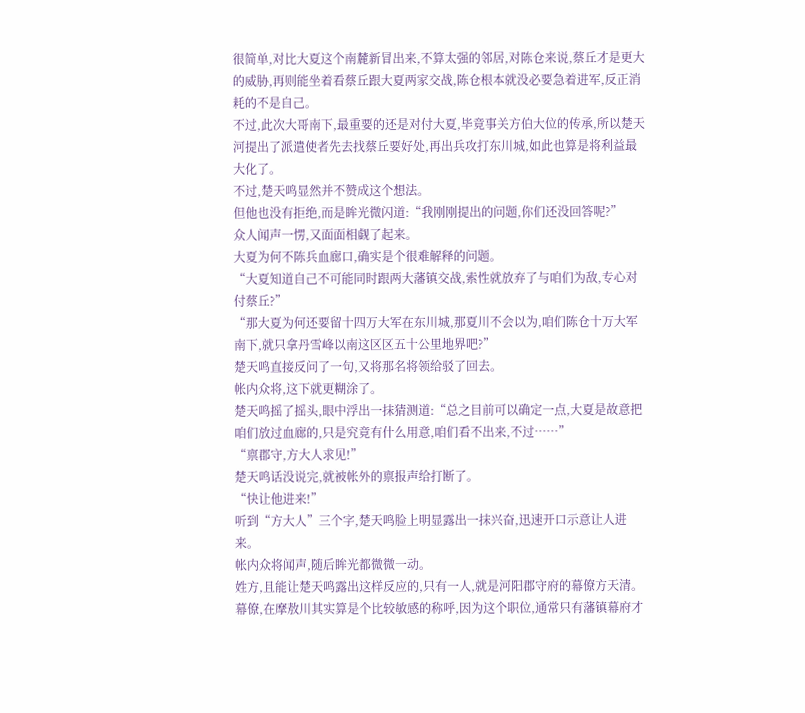很简单,对比大夏这个南麓新冒出来,不算太强的邻居,对陈仓来说,蔡丘才是更大的威胁,再则能坐着看蔡丘跟大夏两家交战,陈仓根本就没必要急着进军,反正消耗的不是自己。
不过,此次大哥南下,最重要的还是对付大夏,毕竟事关方伯大位的传承,所以楚天河提出了派遣使者先去找蔡丘要好处,再出兵攻打东川城,如此也算是将利益最大化了。
不过,楚天鸣显然并不赞成这个想法。
但他也没有拒绝,而是眸光微闪道:“我刚刚提出的问题,你们还没回答呢?”
众人闻声一愣,又面面相觑了起来。
大夏为何不陈兵血廊口,确实是个很难解释的问题。
“大夏知道自己不可能同时跟两大藩镇交战,索性就放弃了与咱们为敌,专心对付蔡丘?”
“那大夏为何还要留十四万大军在东川城,那夏川不会以为,咱们陈仓十万大军南下,就只拿丹雪峰以南这区区五十公里地界吧?”
楚天鸣直接反问了一句,又将那名将领给驳了回去。
帐内众将,这下就更糊涂了。
楚天鸣摇了摇头,眼中浮出一抹猜测道:“总之目前可以确定一点,大夏是故意把咱们放过血廊的,只是究竟有什么用意,咱们看不出来,不过……”
“禀郡守,方大人求见!”
楚天鸣话没说完,就被帐外的禀报声给打断了。
“快让他进来!”
听到“方大人”三个字,楚天鸣脸上明显露出一抹兴奋,迅速开口示意让人进来。
帐内众将闻声,随后眸光都微微一动。
姓方,且能让楚天鸣露出这样反应的,只有一人,就是河阳郡守府的幕僚方天清。
幕僚,在摩敖川其实算是个比较敏感的称呼,因为这个职位,通常只有藩镇幕府才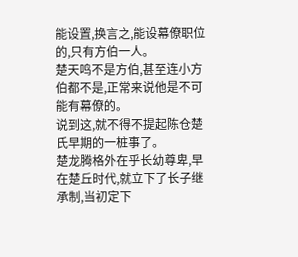能设置,换言之,能设幕僚职位的,只有方伯一人。
楚天鸣不是方伯,甚至连小方伯都不是,正常来说他是不可能有幕僚的。
说到这,就不得不提起陈仓楚氏早期的一桩事了。
楚龙腾格外在乎长幼尊卑,早在楚丘时代,就立下了长子继承制,当初定下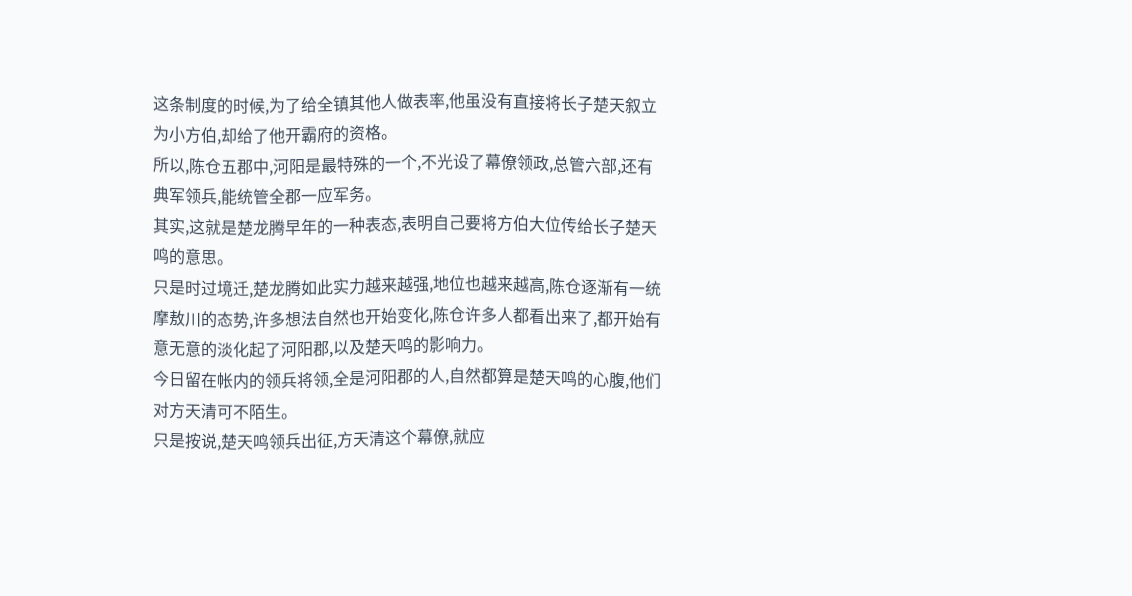这条制度的时候,为了给全镇其他人做表率,他虽没有直接将长子楚天叙立为小方伯,却给了他开霸府的资格。
所以,陈仓五郡中,河阳是最特殊的一个,不光设了幕僚领政,总管六部,还有典军领兵,能统管全郡一应军务。
其实,这就是楚龙腾早年的一种表态,表明自己要将方伯大位传给长子楚天鸣的意思。
只是时过境迁,楚龙腾如此实力越来越强,地位也越来越高,陈仓逐渐有一统摩敖川的态势,许多想法自然也开始变化,陈仓许多人都看出来了,都开始有意无意的淡化起了河阳郡,以及楚天鸣的影响力。
今日留在帐内的领兵将领,全是河阳郡的人,自然都算是楚天鸣的心腹,他们对方天清可不陌生。
只是按说,楚天鸣领兵出征,方天清这个幕僚,就应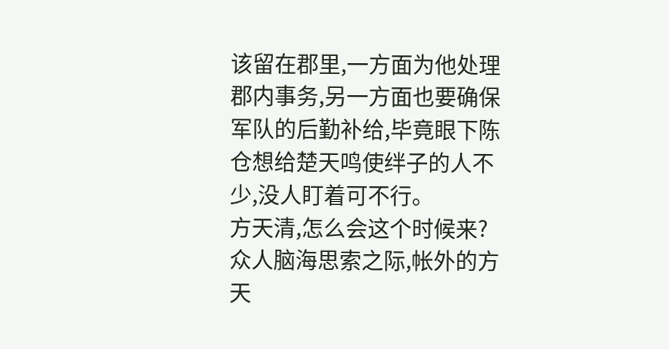该留在郡里,一方面为他处理郡内事务,另一方面也要确保军队的后勤补给,毕竟眼下陈仓想给楚天鸣使绊子的人不少,没人盯着可不行。
方天清,怎么会这个时候来?
众人脑海思索之际,帐外的方天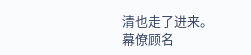清也走了进来。
幕僚顾名